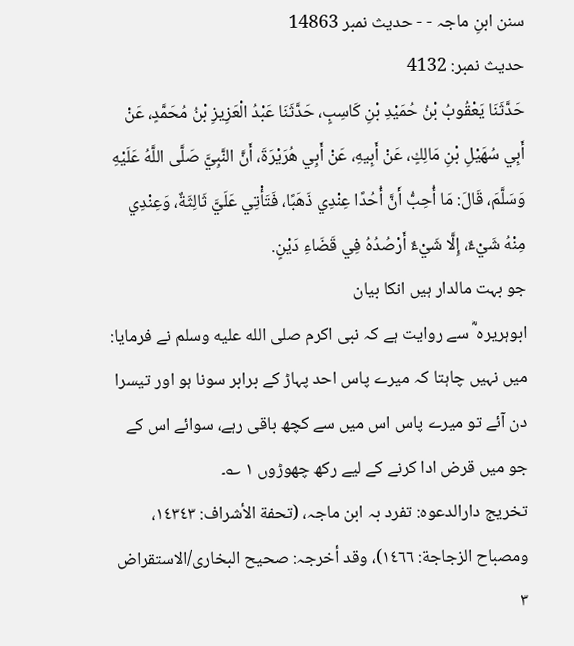سنن ابنِ ماجہ - - حدیث نمبر 14863
حدیث نمبر: 4132
حَدَّثَنَا يَعْقُوبُ بْنُ حُمَيْدِ بْنِ كَاسِبٍ، حَدَّثَنَا عَبْدُ الْعَزِيزِ بْنُ مُحَمَّدٍ، عَنْ أَبِي سُهَيْلِ بْنِ مَالِكٍ، عَنْ أَبِيهِ، عَنْ أَبِي هُرَيْرَةَ، أَنَّ النَّبِيَّ صَلَّى اللَّهُ عَلَيْهِ وَسَلَّمَ، قَالَ: مَا أُحِبُّ أَنَّ أُحُدًا عِنْدِي ذَهَبًا، فَتَأْتِي عَلَيَّ ثَالِثَةٌ، وَعِنْدِي مِنْهُ شَيْءٌ، إِلَّا شَيْءٌ أَرْصُدُهُ فِي قَضَاءِ دَيْنٍ.
جو بہت مالدار ہیں انکا بیان
ابوہریرہ ؓ سے روایت ہے کہ نبی اکرم صلى الله عليه وسلم نے فرمایا: میں نہیں چاہتا کہ میرے پاس احد پہاڑ کے برابر سونا ہو اور تیسرا دن آئے تو میرے پاس اس میں سے کچھ باقی رہے، سوائے اس کے جو میں قرض ادا کرنے کے لیے رکھ چھوڑوں ١ ؎۔
تخریج دارالدعوہ: تفرد بہ ابن ماجہ، (تحفة الأشراف: ١٤٣٤٣، ومصباح الزجاجة: ١٤٦٦)، وقد أخرجہ: صحیح البخاری/الاستقراض ٣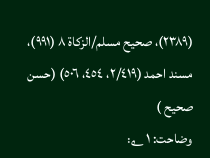(٢٣٨٩)، صحیح مسلم/الزکاة ٨ (٩٩١)، مسند احمد (٢/٤١٩، ٤٥٤، ٥٠٦) (حسن صحیح )
وضاحت: ١ ؎: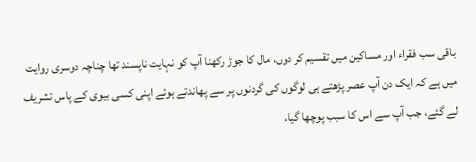باقی سب فقراء اور مساکین میں تقسیم کر دوں، مال کا جوڑ رکھنا آپ کو نہایت ناپسند تھا چناچہ دوسری روایت میں ہے کہ ایک دن آپ عصر پڑھتے ہی لوگوں کی گردنوں پر سے پھاندتے ہوئے اپنی کسی بیوی کے پاس تشریف لے گئے، جب آپ سے اس کا سبب پوچھا گیا،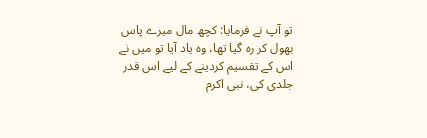تو آپ نے فرمایا: کچھ مال میرے پاس بھول کر رہ گیا تھا، وہ یاد آیا تو میں نے اس کے تقسیم کردینے کے لیے اس قدر جلدی کی، نبی اکرم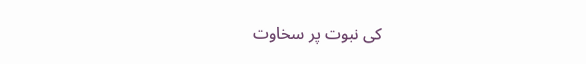کی نبوت پر سخاوت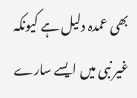بھی عمدہ دلیل ہے کیونکہ غیر نبی میں ایسے سارے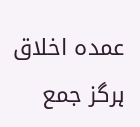عمدہ اخلاق ہرگز جمع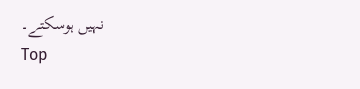نہیں ہوسکتے۔
Top